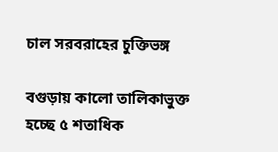চাল সরবরাহের চুক্তিভঙ্গ

বগুড়ায় কালো তালিকাভুক্ত হচ্ছে ৫ শতাধিক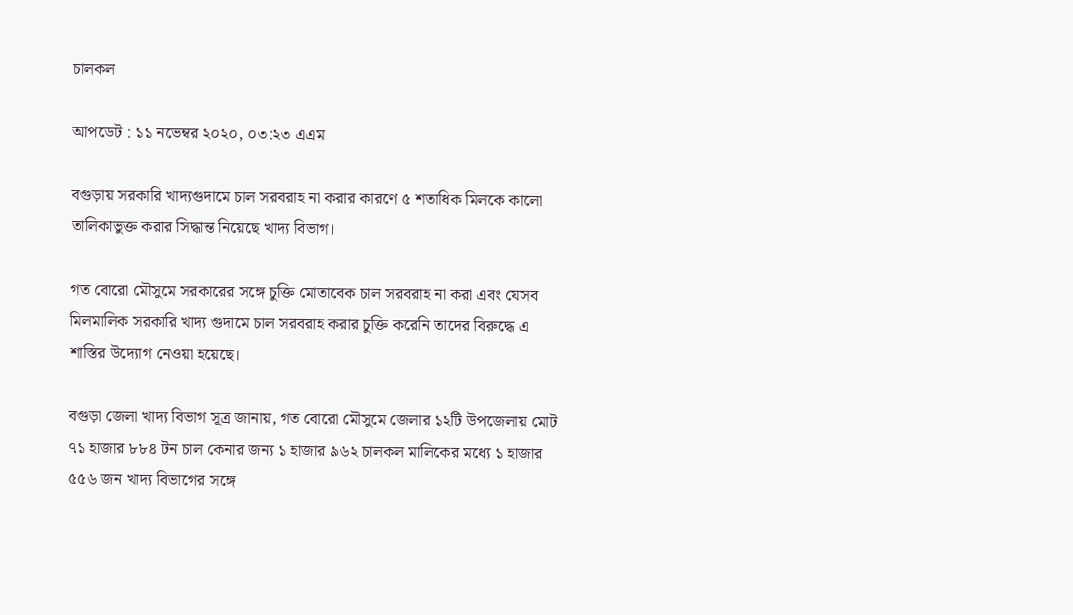চালকল

আপডেট : ১১ নভেম্বর ২০২০, ০৩:২৩ এএম

বগুড়ায় সরকারি খাদ্যগুদামে চাল সরবরাহ না করার কারণে ৫ শতাধিক মিলকে কালো তালিকাভুক্ত করার সিদ্ধান্ত নিয়েছে খাদ্য বিভাগ।

গত বোরো মৌসুমে সরকারের সঙ্গে চুক্তি মোতাবেক চাল সরবরাহ না করা এবং যেসব মিলমালিক সরকারি খাদ্য গুদামে চাল সরবরাহ করার চুক্তি করেনি তাদের বিরুদ্ধে এ শাস্তির উদ্যোগ নেওয়া হয়েছে।

বগুড়া জেলা খাদ্য বিভাগ সূত্র জানায়, গত বোরো মৌসুমে জেলার ১২টি উপজেলায় মোট ৭১ হাজার ৮৮৪ টন চাল কেনার জন্য ১ হাজার ৯৬২ চালকল মালিকের মধ্যে ১ হাজার ৫৫৬ জন খাদ্য বিভাগের সঙ্গে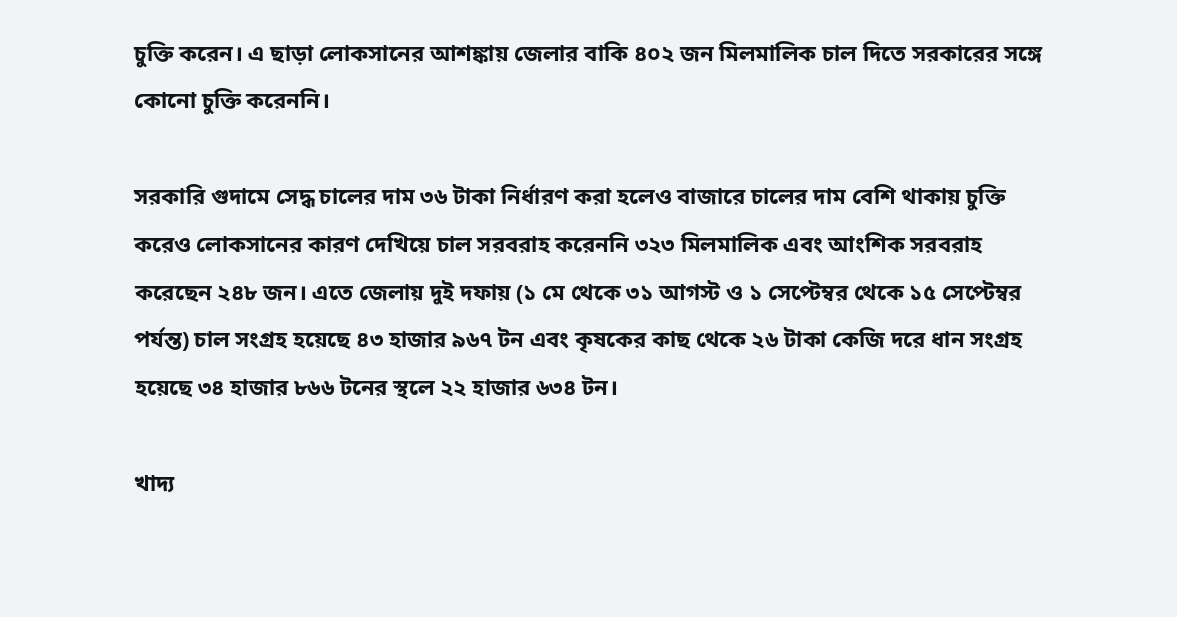চুক্তি করেন। এ ছাড়া লোকসানের আশঙ্কায় জেলার বাকি ৪০২ জন মিলমালিক চাল দিতে সরকারের সঙ্গে কোনো চুক্তি করেননি।

সরকারি গুদামে সেদ্ধ চালের দাম ৩৬ টাকা নির্ধারণ করা হলেও বাজারে চালের দাম বেশি থাকায় চুক্তি করেও লোকসানের কারণ দেখিয়ে চাল সরবরাহ করেননি ৩২৩ মিলমালিক এবং আংশিক সরবরাহ করেছেন ২৪৮ জন। এতে জেলায় দুই দফায় (১ মে থেকে ৩১ আগস্ট ও ১ সেপ্টেম্বর থেকে ১৫ সেপ্টেম্বর পর্যন্ত) চাল সংগ্রহ হয়েছে ৪৩ হাজার ৯৬৭ টন এবং কৃষকের কাছ থেকে ২৬ টাকা কেজি দরে ধান সংগ্রহ হয়েছে ৩৪ হাজার ৮৬৬ টনের স্থলে ২২ হাজার ৬৩৪ টন।

খাদ্য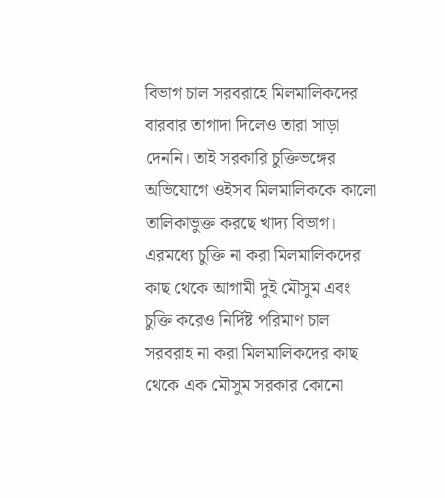বিভাগ চাল সরবরাহে মিলমালিকদের বারবার তাগাদা দিলেও তারা সাড়া দেননি। তাই সরকারি চুক্তিভঙ্গের অভিযোগে ওইসব মিলমালিককে কালো তালিকাভুক্ত করছে খাদ্য বিভাগ। এরমধ্যে চুক্তি না করা মিলমালিকদের কাছ থেকে আগামী দুই মৌসুম এবং চুক্তি করেও নির্দিষ্ট পরিমাণ চাল সরবরাহ না করা মিলমালিকদের কাছ থেকে এক মৌসুম সরকার কোনো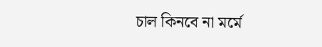চাল কিনবে না মর্মে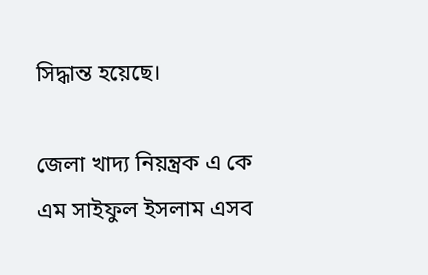সিদ্ধান্ত হয়েছে।

জেলা খাদ্য নিয়ন্ত্রক এ কে এম সাইফুল ইসলাম এসব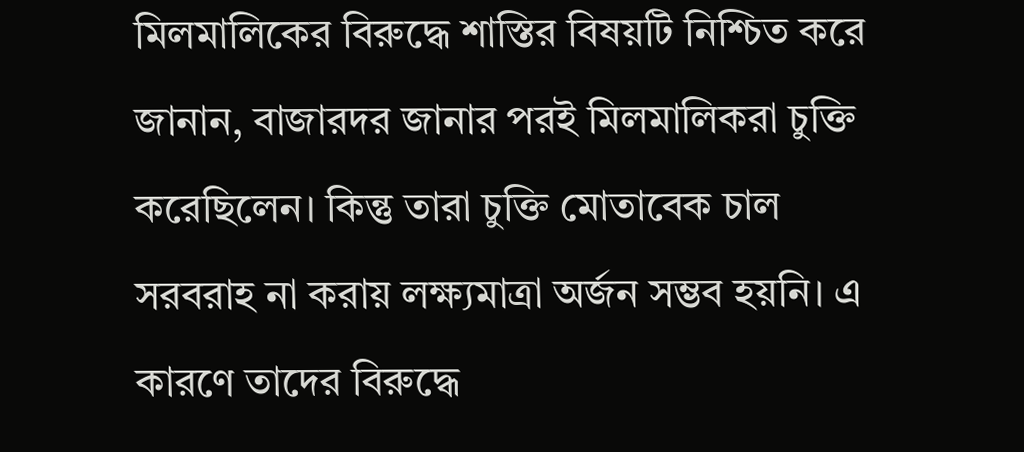মিলমালিকের বিরুদ্ধে শাস্তির বিষয়টি নিশ্চিত করে জানান, বাজারদর জানার পরই মিলমালিকরা চুক্তি করেছিলেন। কিন্তু তারা চুক্তি মোতাবেক চাল সরবরাহ না করায় লক্ষ্যমাত্রা অর্জন সম্ভব হয়নি। এ কারণে তাদের বিরুদ্ধে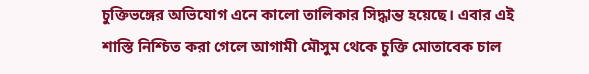চুক্তিভঙ্গের অভিযোগ এনে কালো তালিকার সিদ্ধান্ত হয়েছে। এবার এই শাস্তি নিশ্চিত করা গেলে আগামী মৌসুম থেকে চুক্তি মোতাবেক চাল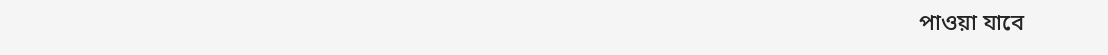পাওয়া যাবে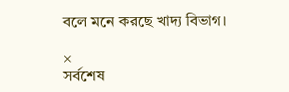বলে মনে করছে খাদ্য বিভাগ।

×
সর্বশেষ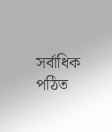সর্বাধিক পঠিত